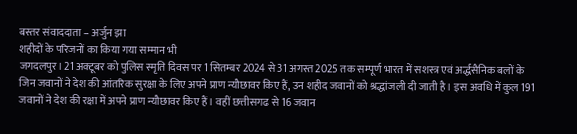बस्तर संवाददाता – अर्जुन झा
शहीदों के परिजनों का किया गया सम्मान भी
जगदलपुर। 21 अक्टूबर को पुलिस स्मृति दिवस पर 1 सितम्बर 2024 से 31 अगस्त 2025 तक सम्पूर्ण भारत में सशस्त्र एवं अर्द्धसैनिक बलों के जिन जवानों ने देश की आंतरिक सुरक्षा के लिए अपने प्राण न्यौछावर किए हैं, उन शहीद जवानों को श्रद्धांजली दी जाती है। इस अवधि में कुल 191 जवानों ने देश की रक्षा में अपने प्राण न्यौछावर किए हैं। वहीं छत्तीसगढ से 16 जवान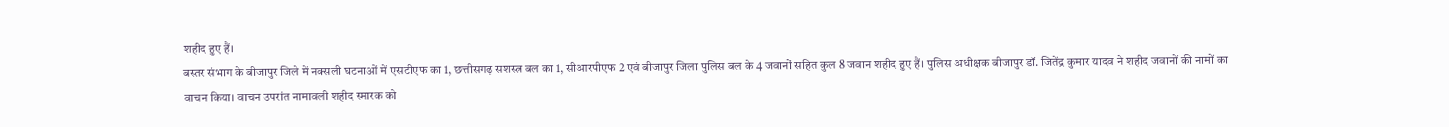शहीद हुए हैं।
बस्तर संभाग के बीजापुर जिले में नक्सली घटनाओं में एसटीएफ का 1, छत्तीसगढ़ सशस्त्र बल का 1, सीआरपीएफ 2 एवं बीजापुर जिला पुलिस बल के 4 जवानों सहित कुल 8 जवान शहीद हुए हैं। पुलिस अधीक्षक बीजापुर डॉ. जितेंद्र कुमार यादव ने शहीद जवानों की नामों का वाचन किया। वाचन उपरांत नामावली शहीद स्मारक को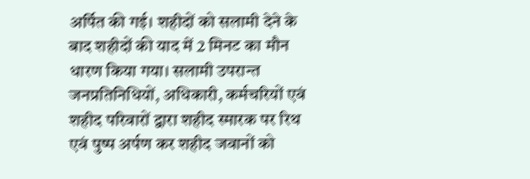अर्पित की गई। शहीदों को सलामी देने के बाद शहीदों की याद में 2 मिनट का मौन धारण किया गया। सलामी उपरान्त जनप्रतिनिधियों, अधिकारी, कर्मचरियों एवं शहीद परिवारों द्वारा शहीद स्मारक पर रिथ एवं पुष्प अर्पण कर शहीद जवानों को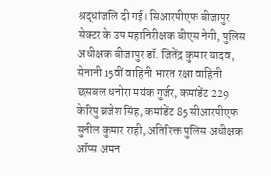श्रद्धांजलि दी गई। सिआरपीएफ बीजापुर सेक्टर के उप महानिरीक्षक बीएस नेगी, पुलिस अधीक्षक बीजापुर डॉ. जितेंद्र कुमार यादव, सेनानी 15वीं वाहिनी भारत रक्षा वाहिनी छसबल धनोरा मयंक गुर्जर, कमांडेंट 229 केरिपु ब्रजेश सिंह, कमांडेंट 85 सीआरपीएफ सुनील कुमार राही, अतिरिक्त पुलिस अधीक्षक ऑप्स अमन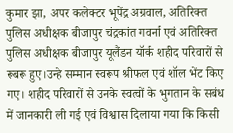कुमार झा, अपर कलेक्टर भूपेंद्र अग्रवाल, अतिरिक्त पुलिस अधीक्षक बीजापुर चंद्रकांत गवर्ना एवं अतिरिक्त पुलिस अधीक्षक बीजापुर यूलैंडन यॉर्क शहीद परिवारों से रूबरू हुए।उन्हे सम्मान स्वरूप श्रीफल एवं शॉल भेंट किए गए। शहीद परिवारों से उनके स्वत्वों के भुगतान के सबंध में जानकारी ली गई एवं विश्वास दिलाया गया कि किसी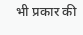भी प्रकार की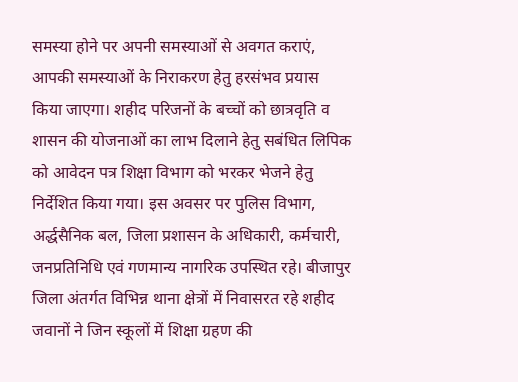समस्या होने पर अपनी समस्याओं से अवगत कराएं, आपकी समस्याओं के निराकरण हेतु हरसंभव प्रयास किया जाएगा। शहीद परिजनों के बच्चों को छात्रवृति व शासन की योजनाओं का लाभ दिलाने हेतु सबंधित लिपिक को आवेदन पत्र शिक्षा विभाग को भरकर भेजने हेतु निर्देशित किया गया। इस अवसर पर पुलिस विभाग, अर्द्धसैनिक बल, जिला प्रशासन के अधिकारी, कर्मचारी, जनप्रतिनिधि एवं गणमान्य नागरिक उपस्थित रहे। बीजापुर जिला अंतर्गत विभिन्न थाना क्षेत्रों में निवासरत रहे शहीद जवानों ने जिन स्कूलों में शिक्षा ग्रहण की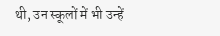थी, उन स्कूलों में भी उन्हें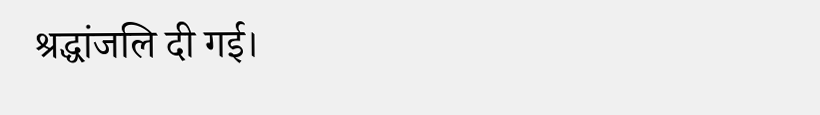श्रद्धांजलि दी गई।